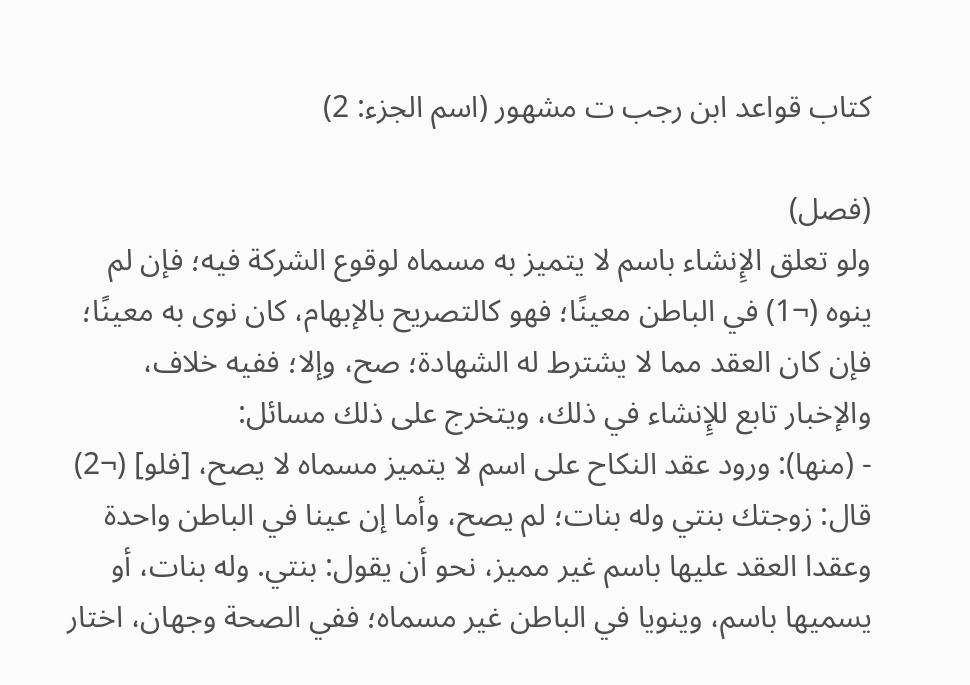كتاب قواعد ابن رجب ت مشهور (اسم الجزء: 2)

(فصل)
ولو تعلق الإِنشاء باسم لا يتميز به مسماه لوقوع الشركة فيه؛ فإن لم ينوه (¬1) في الباطن معينًا؛ فهو كالتصريح بالإبهام، كان نوى به معينًا؛ فإن كان العقد مما لا يشترط له الشهادة؛ صح، وإلا؛ ففيه خلاف، والإخبار تابع للإِنشاء في ذلك، ويتخرج على ذلك مسائل:
- (منها): ورود عقد النكاح على اسم لا يتميز مسماه لا يصح، [فلو] (¬2) قال: زوجتك بنتي وله بنات؛ لم يصح، وأما إن عينا في الباطن واحدة وعقدا العقد عليها باسم غير مميز، نحو أن يقول: بنتي. وله بنات، أو يسميها باسم، وينويا في الباطن غير مسماه؛ ففي الصحة وجهان، اختار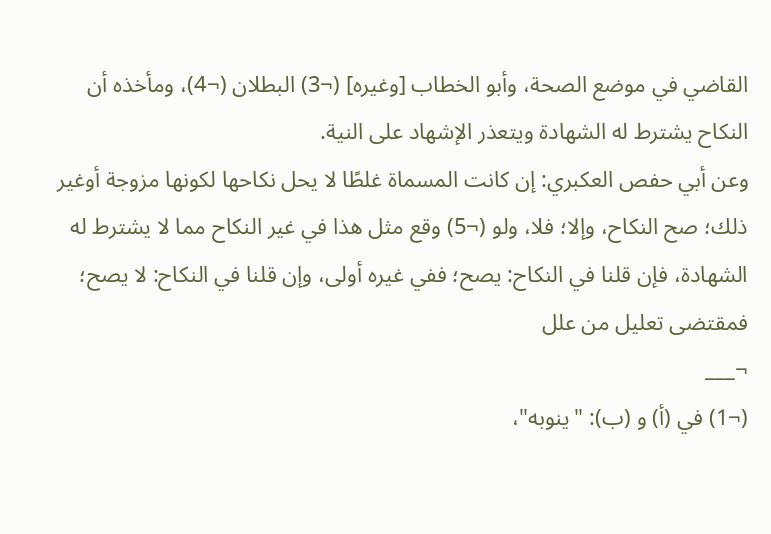القاضي في موضع الصحة، وأبو الخطاب [وغيره] (¬3) البطلان (¬4)، ومأخذه أن النكاح يشترط له الشهادة ويتعذر الإشهاد على النية.
وعن أبي حفص العكبري: إن كانت المسماة غلطًا لا يحل نكاحها لكونها مزوجة أوغير ذلك؛ صح النكاح، وإلا؛ فلا، ولو (¬5) وقع مثل هذا في غير النكاح مما لا يشترط له الشهادة، فإن قلنا في النكاح: يصح؛ ففي غيره أولى، وإن قلنا في النكاح: لا يصح؛ فمقتضى تعليل من علل
¬___
(¬1) في (أ) و (ب): "ينوبه"،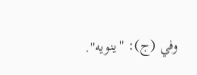وفي (ج): "ينويه".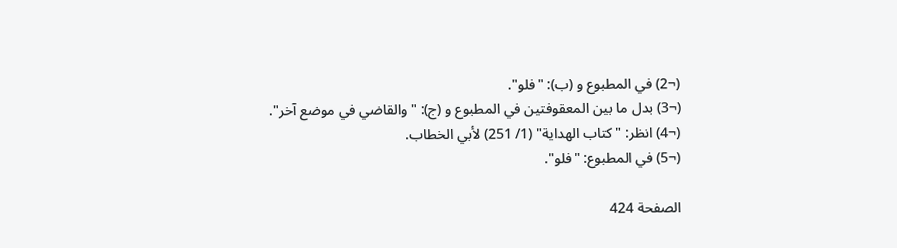(¬2) في المطبوع و (ب): "فلو".
(¬3) بدل ما بين المعقوفتين في المطبوع و (ج): "والقاضي في موضع آخر".
(¬4) انظر: "كتاب الهداية" (1/ 251) لأبي الخطاب.
(¬5) في المطبوع: "فلو".

الصفحة 424